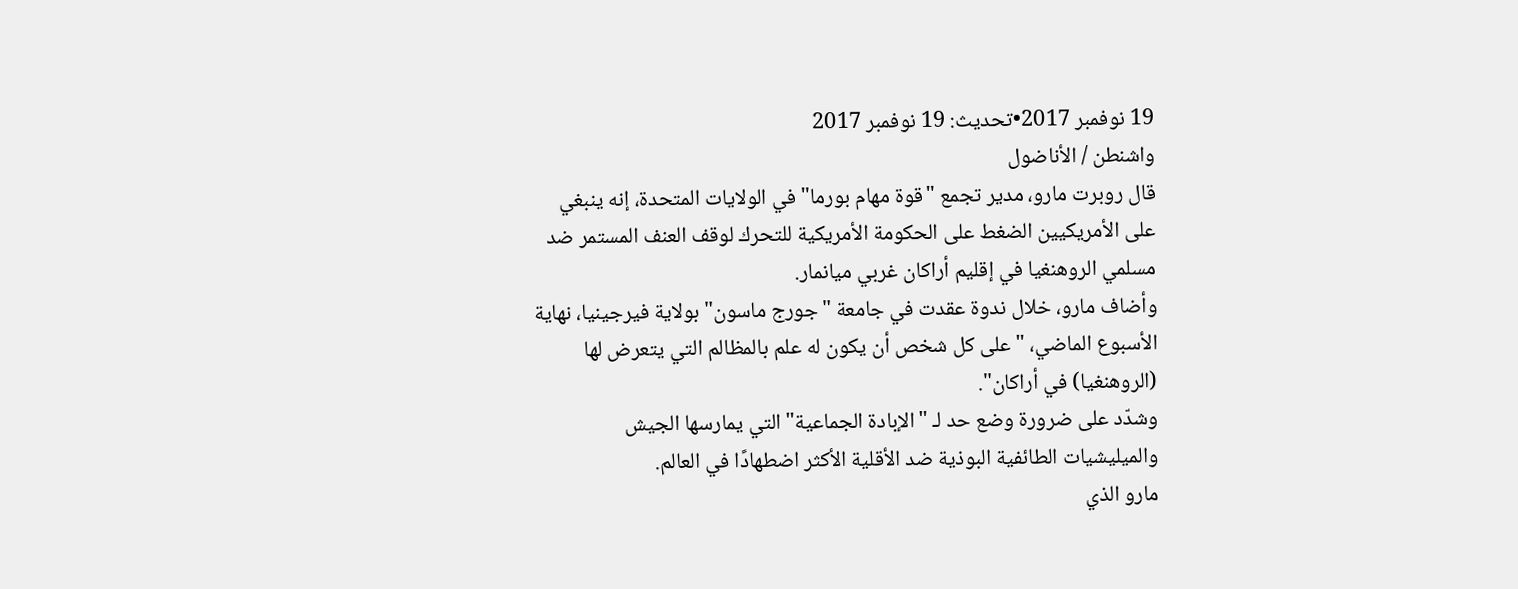19 نوفمبر 2017•تحديث: 19 نوفمبر 2017
واشنطن / الأناضول
قال روبرت مارو، مدير تجمع "قوة مهام بورما" في الولايات المتحدة، إنه ينبغي على الأمريكيين الضغط على الحكومة الأمريكية للتحرك لوقف العنف المستمر ضد مسلمي الروهنغيا في إقليم أراكان غربي ميانمار.
وأضاف مارو، خلال ندوة عقدت في جامعة "جورج ماسون" بولاية فيرجينيا، نهاية الأسبوع الماضي، "على كل شخص أن يكون له علم بالمظالم التي يتعرض لها (الروهنغيا) في أراكان".
وشدّد على ضرورة وضع حد لـ "الإبادة الجماعية" التي يمارسها الجيش والميليشيات الطائفية البوذية ضد الأقلية الأكثر اضطهادًا في العالم.
مارو الذي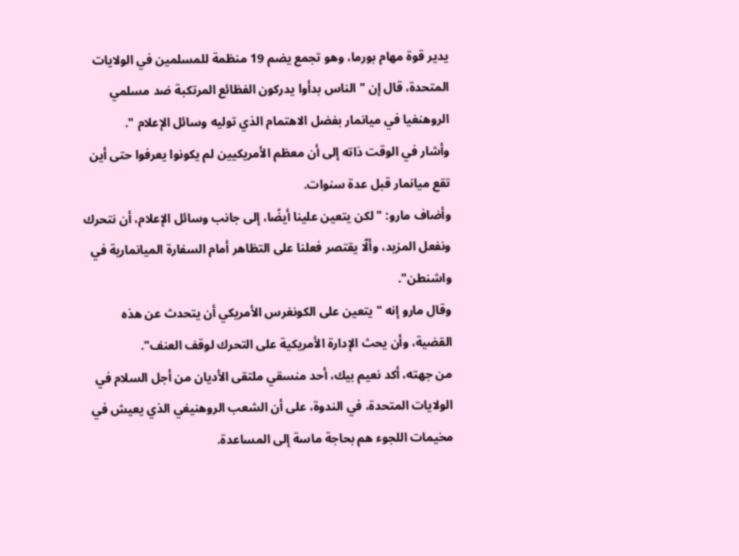يدير قوة مهام بورما، وهو تجمع يضم 19 منظمة للمسلمين في الولايات المتحدة، قال إن "الناس بدأوا يدركون الفظائع المرتكبة ضد مسلمي الروهنغيا في ميانمار بفضل الاهتمام الذي توليه وسائل الإعلام ".
وأشار في الوقت ذاته إلى أن معظم الأمريكيين لم يكونوا يعرفوا حتى أين تقع ميانمار قبل عدة سنوات.
وأضاف مارو: "لكن يتعين علينا أيضًا، إلى جانب وسائل الإعلام، أن نتحرك ونفعل المزيد، وألّا يقتصر فعلنا على التظاهر أمام السفارة الميانمارية في واشنطن".
وقال مارو إنه "يتعين على الكونغرس الأمريكي أن يتحدث عن هذه القضية، وأن يحث الإدارة الأمريكية على التحرك لوقف العنف".
من جهته، أكد نعيم بيك، أحد منسقي ملتقى الأديان من أجل السلام في الولايات المتحدة، في الندوة، على أن الشعب الروهنيغي الذي يعيش في مخيمات اللجوء هم بحاجة ماسة إلى المساعدة.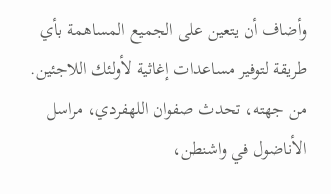وأضاف أن يتعين على الجميع المساهمة بأي طريقة لتوفير مساعدات إغاثية لأولئك اللاجئين.
من جهته، تحدث صفوان اللهفردي، مراسل الأناضول في واشنطن،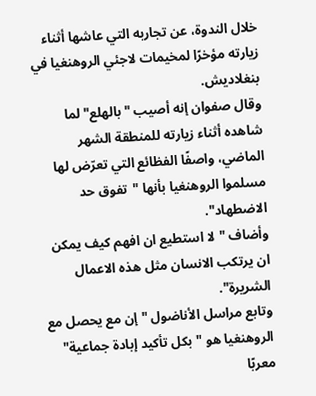خلال الندوة، عن تجاربه التي عاشها أثناء زيارته مؤخرًا لمخيمات لاجئي الروهنغيا في بنغلاديش.
وقال صفوان إنه أصيب "بالهلع" لما شاهده أثناء زيارته للمنطقة الشهر الماضي، واصفًا الفظائع التي تعرّض لها مسلموا الروهنغيا بأنها "تفوق حد الاضطهاد".
وأضاف "لا استطيع ان افهم كيف يمكن ان يرتكب الانسان مثل هذه الاعمال الشريرة".
وتابع مراسل الأناضول "إن مع يحصل مع الروهنغيا هو "بكل تأكيد إبادة جماعية" معربًا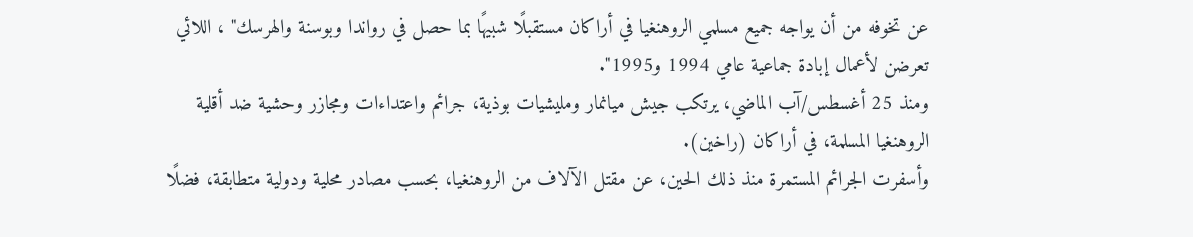عن تخوفه من أن يواجه جميع مسلمي الروهنغيا في أراكان مستقبلًا شبيهًا بما حصل في رواندا وبوسنة والهرسك" ، اللائي تعرضن لأعمال إبادة جماعية عامي 1994 و1995".
ومنذ 25 أغسطس/آب الماضي، يرتكب جيش ميانمار ومليشيات بوذية، جرائم واعتداءات ومجازر وحشية ضد أقلية الروهنغيا المسلمة، في أراكان (راخين).
وأسفرت الجرائم المستمرة منذ ذلك الحين، عن مقتل الآلاف من الروهنغيا، بحسب مصادر محلية ودولية متطابقة، فضلًا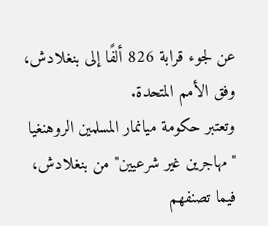عن لجوء قرابة 826 ألفًا إلى بنغلادش، وفق الأمم المتحدة.
وتعتبر حكومة ميانمار المسلمين الروهنغيا "مهاجرين غير شرعيين" من بنغلادش، فيما تصنفهم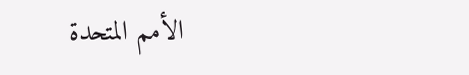الأمم المتحدة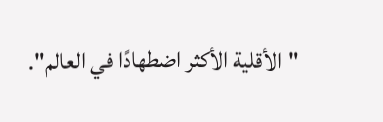"الأقلية الأكثر اضطهادًا في العالم".